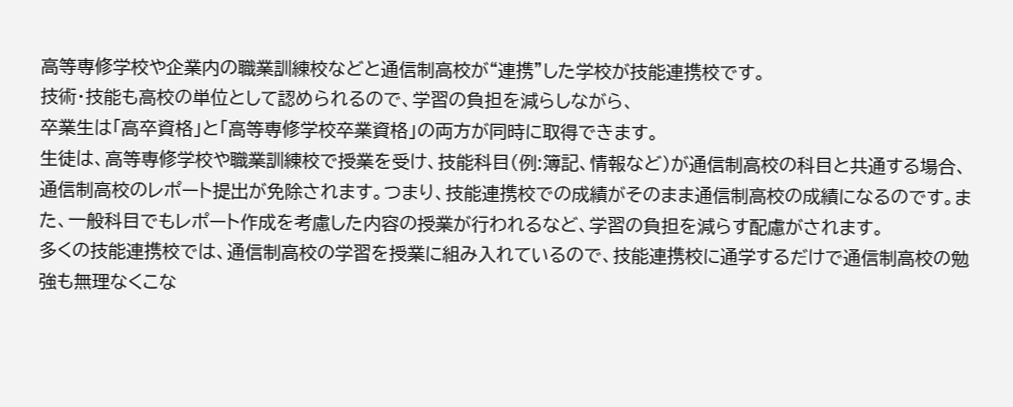高等専修学校や企業内の職業訓練校などと通信制高校が“連携”した学校が技能連携校です。
技術・技能も高校の単位として認められるので、学習の負担を減らしながら、
卒業生は「高卒資格」と「高等専修学校卒業資格」の両方が同時に取得できます。
生徒は、高等専修学校や職業訓練校で授業を受け、技能科目(例:簿記、情報など)が通信制高校の科目と共通する場合、通信制高校のレポート提出が免除されます。つまり、技能連携校での成績がそのまま通信制高校の成績になるのです。また、一般科目でもレポート作成を考慮した内容の授業が行われるなど、学習の負担を減らす配慮がされます。
多くの技能連携校では、通信制高校の学習を授業に組み入れているので、技能連携校に通学するだけで通信制高校の勉強も無理なくこな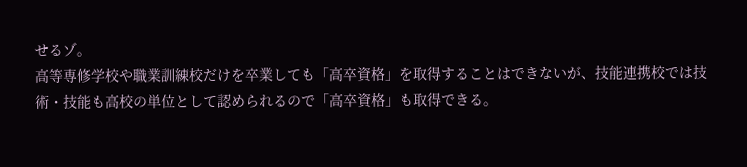せるゾ。
高等専修学校や職業訓練校だけを卒業しても「高卒資格」を取得することはできないが、技能連携校では技術・技能も高校の単位として認められるので「高卒資格」も取得できる。